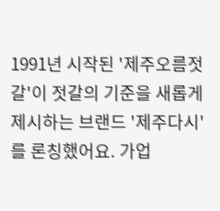1991년 시작된 '제주오름젓갈'이 젓갈의 기준을 새롭게 제시하는 브랜드 '제주다시'를 론칭했어요. 가업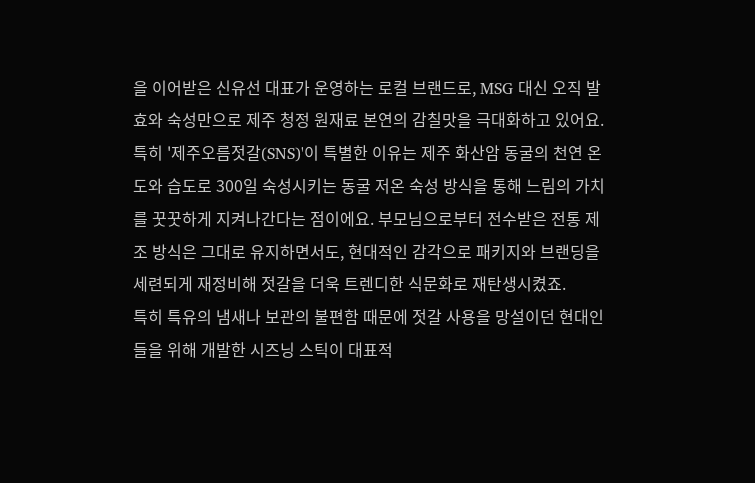을 이어받은 신유선 대표가 운영하는 로컬 브랜드로, MSG 대신 오직 발효와 숙성만으로 제주 청정 원재료 본연의 감칠맛을 극대화하고 있어요.
특히 '제주오름젓갈(SNS)'이 특별한 이유는 제주 화산암 동굴의 천연 온도와 습도로 300일 숙성시키는 동굴 저온 숙성 방식을 통해 느림의 가치를 꿋꿋하게 지켜나간다는 점이에요. 부모님으로부터 전수받은 전통 제조 방식은 그대로 유지하면서도, 현대적인 감각으로 패키지와 브랜딩을 세련되게 재정비해 젓갈을 더욱 트렌디한 식문화로 재탄생시켰죠.
특히 특유의 냄새나 보관의 불편함 때문에 젓갈 사용을 망설이던 현대인들을 위해 개발한 시즈닝 스틱이 대표적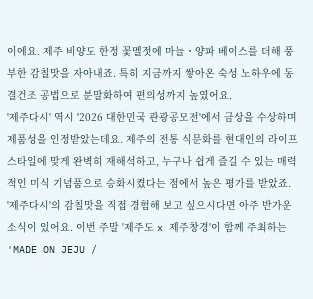이에요. 제주 비양도 한정 꽃멜젓에 마늘・양파 베이스를 더해 풍부한 감칠맛을 자아내죠. 특히 지금까지 쌓아온 숙성 노하우에 동결건조 공법으로 분말화하여 편의성까지 높였어요.
'제주다시' 역시 '2026 대한민국 관광공모전'에서 금상을 수상하며 제품성을 인정받았는데요. 제주의 전통 식문화를 현대인의 라이프스타일에 맞게 완벽히 재해석하고, 누구나 쉽게 즐길 수 있는 매력적인 미식 기념품으로 승화시켰다는 점에서 높은 평가를 받았죠.
'제주다시'의 감칠맛을 직접 경험해 보고 싶으시다면 아주 반가운 소식이 있어요. 이번 주말 '제주도 x 제주창경'이 함께 주최하는 'MADE ON JEJU /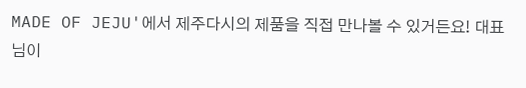MADE OF JEJU'에서 제주다시의 제품을 직접 만나볼 수 있거든요! 대표님이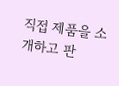직접 제품을 소개하고 판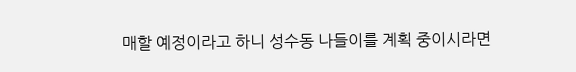매할 예정이라고 하니 성수동 나들이를 계획 중이시라면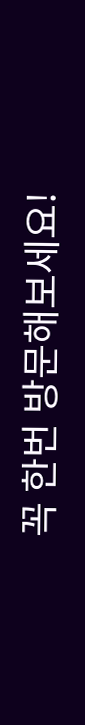꼭 한번 방문해보세요!